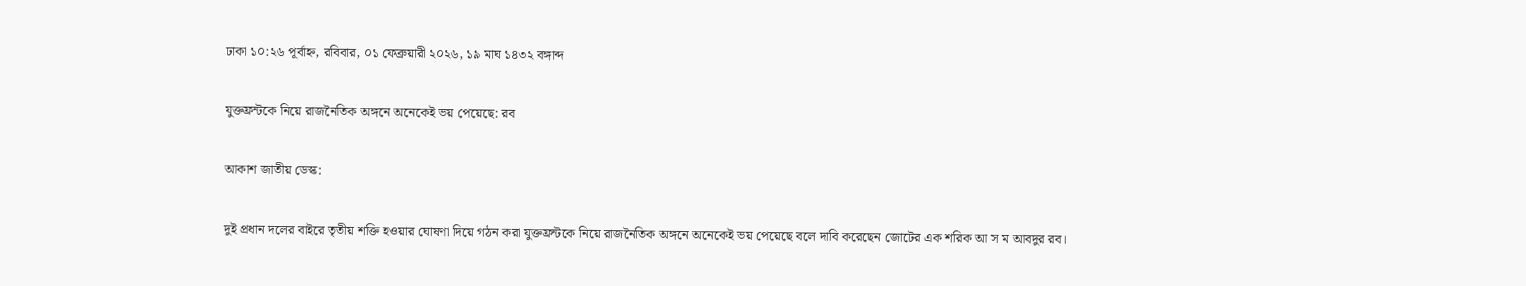ঢাকা ১০:২৬ পূর্বাহ্ন, রবিবার, ০১ ফেব্রুয়ারী ২০২৬, ১৯ মাঘ ১৪৩২ বঙ্গাব্দ

যুক্তফ্রন্টকে নিয়ে রাজনৈতিক অঙ্গনে অনেকেই ভয় পেয়েছে: রব

আকাশ জাতীয় ডেস্ক:

দুই প্রধান দলের বাইরে তৃতীয় শক্তি হওয়ার ঘোষণা দিয়ে গঠন করা যুক্তফ্রন্টকে নিয়ে রাজনৈতিক অঙ্গনে অনেকেই ভয় পেয়েছে বলে দাবি করেছেন জোটের এক শরিক আ স ম আবদুর রব।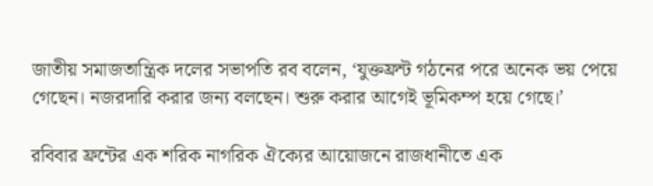জাতীয় সমাজতা‌ন্ত্রিক দলের সভাপ‌তি রব বলেন, ‘যুক্তফ্রন্ট গঠনের পরে অনেক ভয় পেয়ে গেছেন। নজরদারি করার জন্য বলছেন। শুরু করার আগেই ভূমিকম্প হয়ে গেছে।’

রবিবার ফ্রন্টের এক শরিক নাগরিক ঐক্যের আয়োজনে রাজধানীতে এক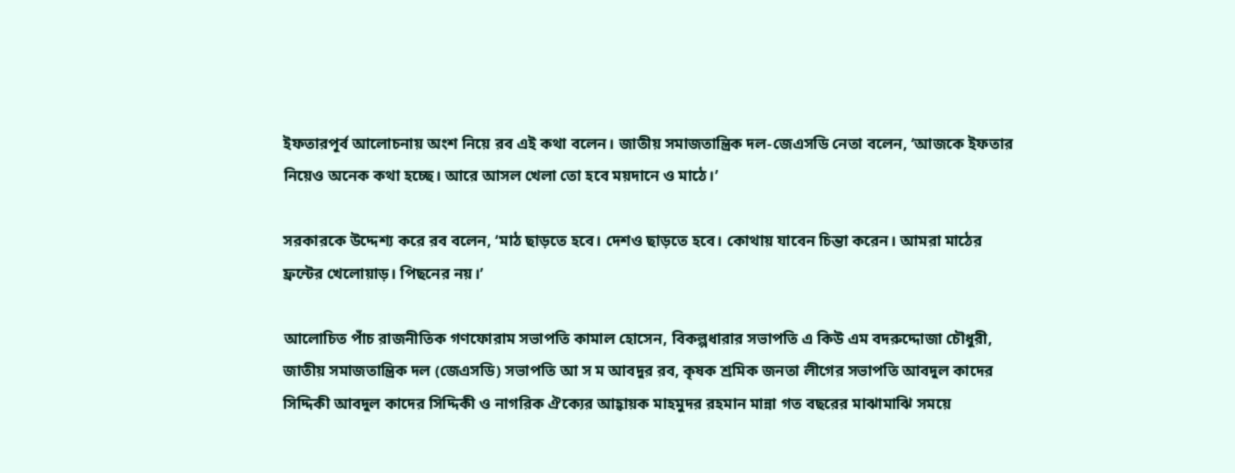ইফতারপূর্ব আলোচনায় অংশ নিয়ে রব এই কথা বলেন। জাতীয় সমাজতান্ত্রিক দল-জেএসডি নেতা বলেন, ‘আজকে ইফতার নিয়েও অনেক কথা হচ্ছে। আরে আসল খেলা তো হবে ময়দানে ও মাঠে।’

সরকারকে উদ্দেশ্য করে রব বলেন, ‘মাঠ ছাড়তে হবে। দেশও ছাড়তে হবে। কোথায় যাবেন চিন্তা করেন। আমরা মাঠের ফ্রন্টের খেলোয়াড়। পিছনের নয়।’

আলোচিত পাঁচ রাজনীতিক গণফোরাম সভাপতি কামাল হোসেন, বিকল্পধারার সভাপতি এ কিউ এম বদরুদ্দোজা চৌধুরী, জাতীয় সমাজতান্ত্রিক দল (জেএসডি) সভাপতি আ স ম আবদুর রব, কৃষক শ্রমিক জনতা লীগের সভাপতি আবদুল কাদের সিদ্দিকী আবদুল কাদের সিদ্দিকী ও নাগরিক ঐক্যের আহ্বায়ক মাহমুদর রহমান মান্না গত বছরের মাঝামাঝি সময়ে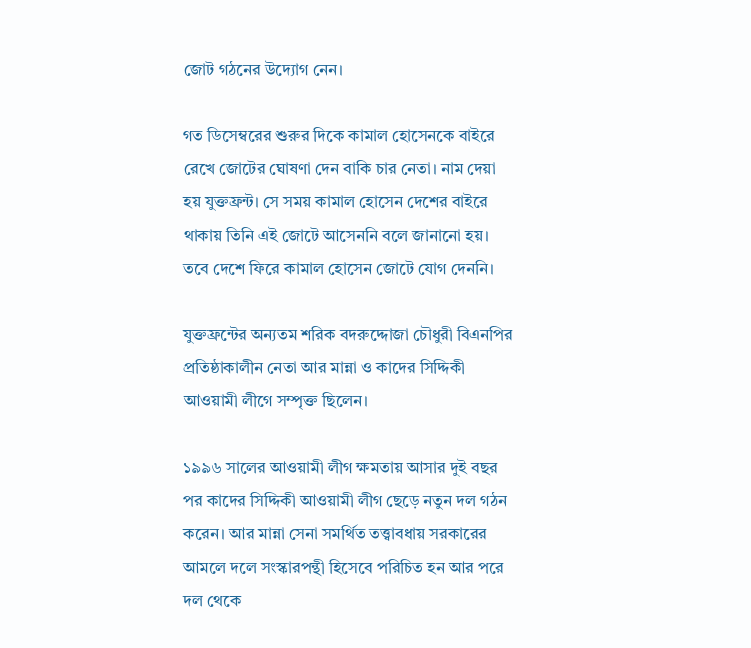জোট গঠনের উদ্যোগ নেন।

গত ডিসেম্বরের শুরুর দিকে কামাল হোসেনকে বাইরে রেখে জোটের ঘোষণা দেন বাকি চার নেতা। নাম দেয়া হয় যুক্তফ্রন্ট। সে সময় কামাল হোসেন দেশের বাইরে থাকায় তিনি এই জোটে আসেননি বলে জানানো হয়। তবে দেশে ফিরে কামাল হোসেন জোটে যোগ দেননি।

যুক্তফ্রন্টের অন্যতম শরিক বদরুদ্দোজা চৌধুরী বিএনপির প্রতিষ্ঠাকালীন নেতা আর মান্না ও কাদের সিদ্দিকী আওয়ামী লীগে সম্পৃক্ত ছিলেন।

১৯৯৬ সালের আওয়ামী লীগ ক্ষমতায় আসার দুই বছর পর কাদের সিদ্দিকী আওয়ামী লীগ ছেড়ে নতুন দল গঠন করেন। আর মান্না সেনা সমর্থিত তত্ত্বাবধায় সরকারের আমলে দলে সংস্কারপন্থী হিসেবে পরিচিত হন আর পরে দল থেকে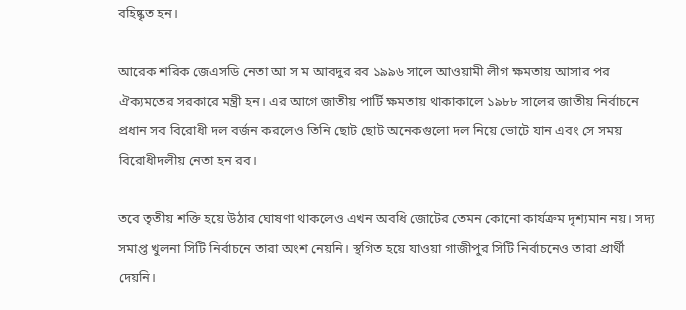বহিষ্কৃত হন।

আরেক শরিক জেএসডি নেতা আ স ম আবদুর রব ১৯৯৬ সালে আওয়ামী লীগ ক্ষমতায় আসার পর ঐক্যমতের সরকারে মন্ত্রী হন। এর আগে জাতীয় পার্টি ক্ষমতায় থাকাকালে ১৯৮৮ সালের জাতীয় নির্বাচনে প্রধান সব বিরোধী দল বর্জন করলেও তিনি ছোট ছোট অনেকগুলো দল নিয়ে ভোটে যান এবং সে সময় বিরোধীদলীয় নেতা হন রব।

তবে তৃতীয় শক্তি হয়ে উঠার ঘোষণা থাকলেও এখন অবধি জোটের তেমন কোনো কার্যক্রম দৃশ্যমান নয়। সদ্য সমাপ্ত খুলনা সিটি নির্বাচনে তারা অংশ নেয়নি। স্থগিত হয়ে যাওয়া গাজীপুর সিটি নির্বাচনেও তারা প্রার্থী দেয়নি।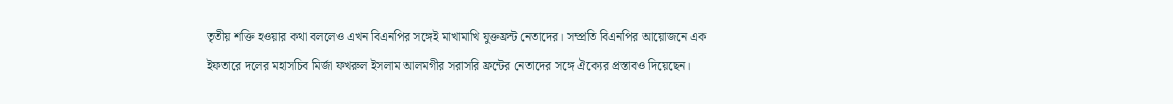তৃতীয় শক্তি হওয়ার কথা বললেও এখন বিএনপির সঙ্গেই মাখামাখি যুক্তফ্রন্ট নেতাদের। সম্প্রতি বিএনপির আয়োজনে এক ইফতারে দলের মহাসচিব মির্জা ফখরুল ইসলাম আলমগীর সরাসরি ফ্রন্টের নেতাদের সঙ্গে ঐক্যের প্রস্তাবও দিয়েছেন।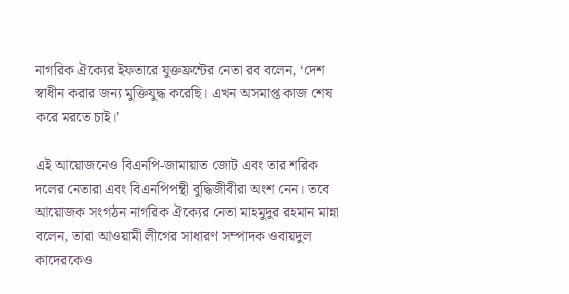নাগরিক ঐক্যের ইফতারে যুক্তফ্রন্টের নেতা রব বলেন, ‘দেশ স্বাধীন করার জন্য মুক্তিযুদ্ধ করেছি। এখন অসমাপ্ত কাজ শেষ করে মরতে চাই।’

এই আয়োজনেও বিএনপি-জামায়াত জোট এবং তার শরিক দলের নেতারা এবং বিএনপিপন্থী বুদ্ধিজীবীরা অংশ নেন। তবে আয়োজক সংগঠন নাগরিক ঐক্যের নেতা মাহমুদুর রহমান মান্না বলেন, তারা আওয়ামী লীগের সাধারণ সম্পাদক ওবায়দুল কাদেরকেও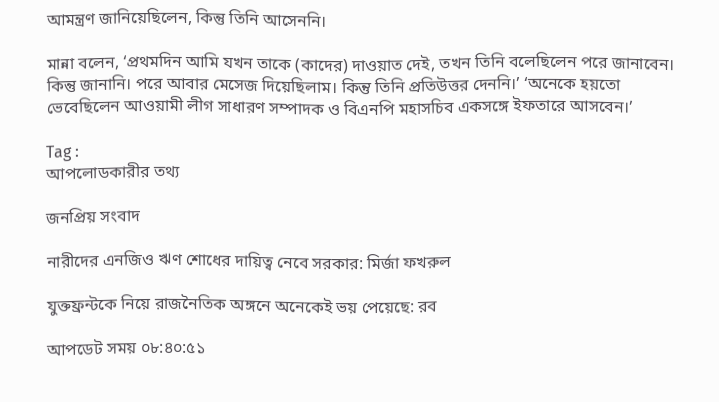আমন্ত্রণ জানিয়েছিলেন, কিন্তু তিনি আসেননি।

মান্না বলেন, ‘প্রথমদিন আমি যখন তাকে (কাদের) দাওয়াত দেই, তখন তিনি বলেছিলেন পরে জানাবেন। কিন্তু জানানি। পরে আবার মেসেজ দিয়েছিলাম। কিন্তু তিনি প্রতিউত্তর দেননি।’ ‘অনেকে হয়তো ভেবেছিলেন আওয়ামী লীগ সাধারণ সম্পাদক ও বিএনপি মহাসচিব একসঙ্গে ইফতারে আসবেন।’

Tag :
আপলোডকারীর তথ্য

জনপ্রিয় সংবাদ

নারীদের এনজিও ঋণ শোধের দায়িত্ব নেবে সরকার: মির্জা ফখরুল

যুক্তফ্রন্টকে নিয়ে রাজনৈতিক অঙ্গনে অনেকেই ভয় পেয়েছে: রব

আপডেট সময় ০৮:৪০:৫১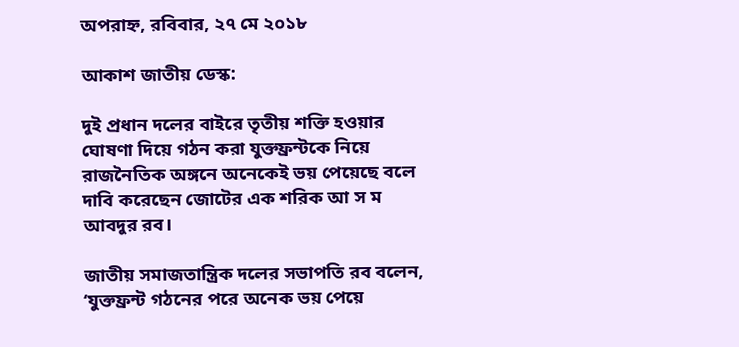অপরাহ্ন, রবিবার, ২৭ মে ২০১৮

আকাশ জাতীয় ডেস্ক:

দুই প্রধান দলের বাইরে তৃতীয় শক্তি হওয়ার ঘোষণা দিয়ে গঠন করা যুক্তফ্রন্টকে নিয়ে রাজনৈতিক অঙ্গনে অনেকেই ভয় পেয়েছে বলে দাবি করেছেন জোটের এক শরিক আ স ম আবদুর রব।

জাতীয় সমাজতা‌ন্ত্রিক দলের সভাপ‌তি রব বলেন, ‘যুক্তফ্রন্ট গঠনের পরে অনেক ভয় পেয়ে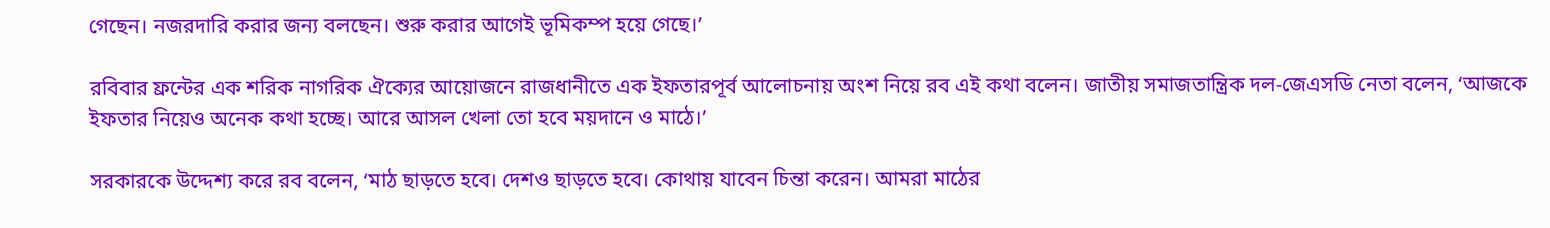গেছেন। নজরদারি করার জন্য বলছেন। শুরু করার আগেই ভূমিকম্প হয়ে গেছে।’

রবিবার ফ্রন্টের এক শরিক নাগরিক ঐক্যের আয়োজনে রাজধানীতে এক ইফতারপূর্ব আলোচনায় অংশ নিয়ে রব এই কথা বলেন। জাতীয় সমাজতান্ত্রিক দল-জেএসডি নেতা বলেন, ‘আজকে ইফতার নিয়েও অনেক কথা হচ্ছে। আরে আসল খেলা তো হবে ময়দানে ও মাঠে।’

সরকারকে উদ্দেশ্য করে রব বলেন, ‘মাঠ ছাড়তে হবে। দেশও ছাড়তে হবে। কোথায় যাবেন চিন্তা করেন। আমরা মাঠের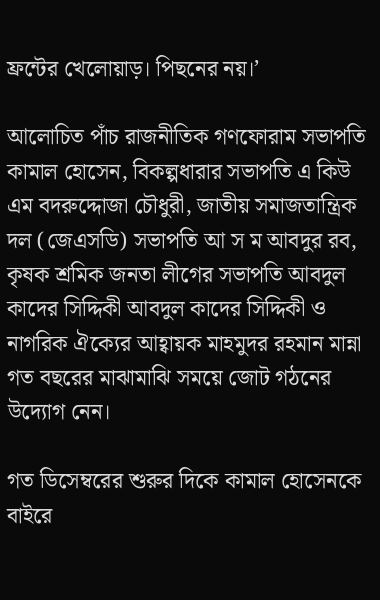ফ্রন্টের খেলোয়াড়। পিছনের নয়।’

আলোচিত পাঁচ রাজনীতিক গণফোরাম সভাপতি কামাল হোসেন, বিকল্পধারার সভাপতি এ কিউ এম বদরুদ্দোজা চৌধুরী, জাতীয় সমাজতান্ত্রিক দল (জেএসডি) সভাপতি আ স ম আবদুর রব, কৃষক শ্রমিক জনতা লীগের সভাপতি আবদুল কাদের সিদ্দিকী আবদুল কাদের সিদ্দিকী ও নাগরিক ঐক্যের আহ্বায়ক মাহমুদর রহমান মান্না গত বছরের মাঝামাঝি সময়ে জোট গঠনের উদ্যোগ নেন।

গত ডিসেম্বরের শুরুর দিকে কামাল হোসেনকে বাইরে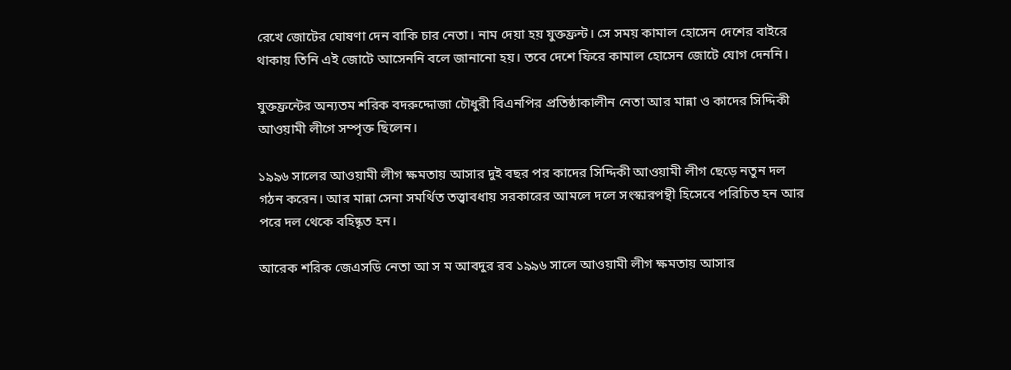রেখে জোটের ঘোষণা দেন বাকি চার নেতা। নাম দেয়া হয় যুক্তফ্রন্ট। সে সময় কামাল হোসেন দেশের বাইরে থাকায় তিনি এই জোটে আসেননি বলে জানানো হয়। তবে দেশে ফিরে কামাল হোসেন জোটে যোগ দেননি।

যুক্তফ্রন্টের অন্যতম শরিক বদরুদ্দোজা চৌধুরী বিএনপির প্রতিষ্ঠাকালীন নেতা আর মান্না ও কাদের সিদ্দিকী আওয়ামী লীগে সম্পৃক্ত ছিলেন।

১৯৯৬ সালের আওয়ামী লীগ ক্ষমতায় আসার দুই বছর পর কাদের সিদ্দিকী আওয়ামী লীগ ছেড়ে নতুন দল গঠন করেন। আর মান্না সেনা সমর্থিত তত্ত্বাবধায় সরকারের আমলে দলে সংস্কারপন্থী হিসেবে পরিচিত হন আর পরে দল থেকে বহিষ্কৃত হন।

আরেক শরিক জেএসডি নেতা আ স ম আবদুর রব ১৯৯৬ সালে আওয়ামী লীগ ক্ষমতায় আসার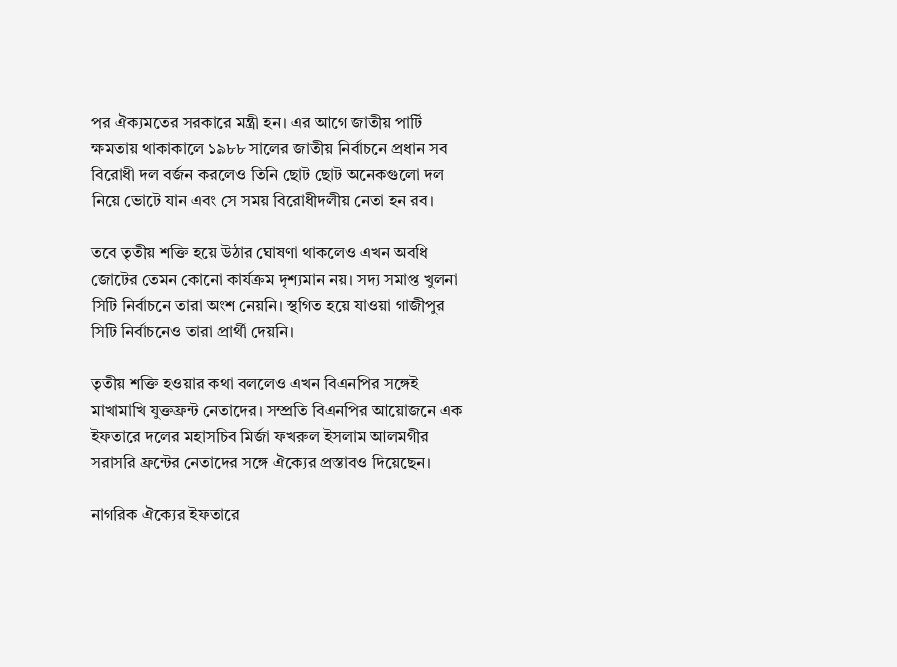পর ঐক্যমতের সরকারে মন্ত্রী হন। এর আগে জাতীয় পার্টি ক্ষমতায় থাকাকালে ১৯৮৮ সালের জাতীয় নির্বাচনে প্রধান সব বিরোধী দল বর্জন করলেও তিনি ছোট ছোট অনেকগুলো দল নিয়ে ভোটে যান এবং সে সময় বিরোধীদলীয় নেতা হন রব।

তবে তৃতীয় শক্তি হয়ে উঠার ঘোষণা থাকলেও এখন অবধি জোটের তেমন কোনো কার্যক্রম দৃশ্যমান নয়। সদ্য সমাপ্ত খুলনা সিটি নির্বাচনে তারা অংশ নেয়নি। স্থগিত হয়ে যাওয়া গাজীপুর সিটি নির্বাচনেও তারা প্রার্থী দেয়নি।

তৃতীয় শক্তি হওয়ার কথা বললেও এখন বিএনপির সঙ্গেই মাখামাখি যুক্তফ্রন্ট নেতাদের। সম্প্রতি বিএনপির আয়োজনে এক ইফতারে দলের মহাসচিব মির্জা ফখরুল ইসলাম আলমগীর সরাসরি ফ্রন্টের নেতাদের সঙ্গে ঐক্যের প্রস্তাবও দিয়েছেন।

নাগরিক ঐক্যের ইফতারে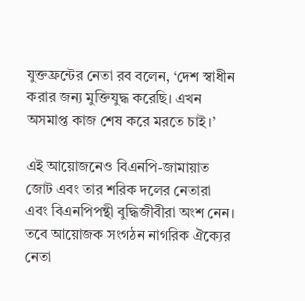যুক্তফ্রন্টের নেতা রব বলেন, ‘দেশ স্বাধীন করার জন্য মুক্তিযুদ্ধ করেছি। এখন অসমাপ্ত কাজ শেষ করে মরতে চাই।’

এই আয়োজনেও বিএনপি-জামায়াত জোট এবং তার শরিক দলের নেতারা এবং বিএনপিপন্থী বুদ্ধিজীবীরা অংশ নেন। তবে আয়োজক সংগঠন নাগরিক ঐক্যের নেতা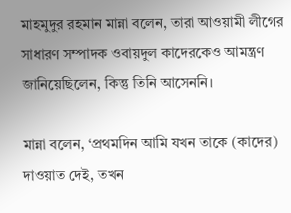মাহমুদুর রহমান মান্না বলেন, তারা আওয়ামী লীগের সাধারণ সম্পাদক ওবায়দুল কাদেরকেও আমন্ত্রণ জানিয়েছিলেন, কিন্তু তিনি আসেননি।

মান্না বলেন, ‘প্রথমদিন আমি যখন তাকে (কাদের) দাওয়াত দেই, তখন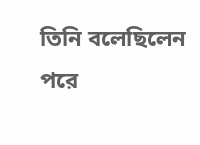তিনি বলেছিলেন পরে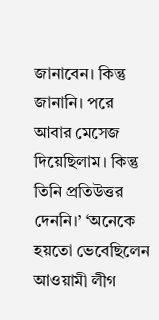জানাবেন। কিন্তু জানানি। পরে আবার মেসেজ দিয়েছিলাম। কিন্তু তিনি প্রতিউত্তর দেননি।’ ‘অনেকে হয়তো ভেবেছিলেন আওয়ামী লীগ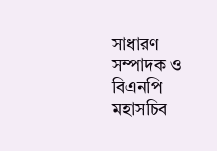সাধারণ সম্পাদক ও বিএনপি মহাসচিব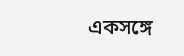একসঙ্গে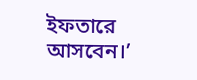ইফতারে আসবেন।’